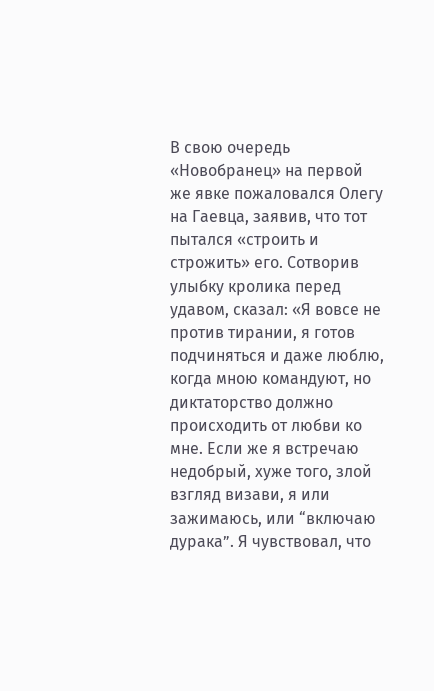В свою очередь «Новобранец» на первой же явке пожаловался Олегу на Гаевца, заявив, что тот пытался «строить и строжить» его. Сотворив улыбку кролика перед удавом, сказал: «Я вовсе не против тирании, я готов подчиняться и даже люблю, когда мною командуют, но диктаторство должно происходить от любви ко мне. Если же я встречаю недобрый, хуже того, злой взгляд визави, я или зажимаюсь, или “включаю дурака”. Я чувствовал, что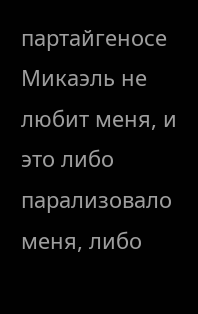партайгеносе Микаэль не любит меня, и это либо парализовало меня, либо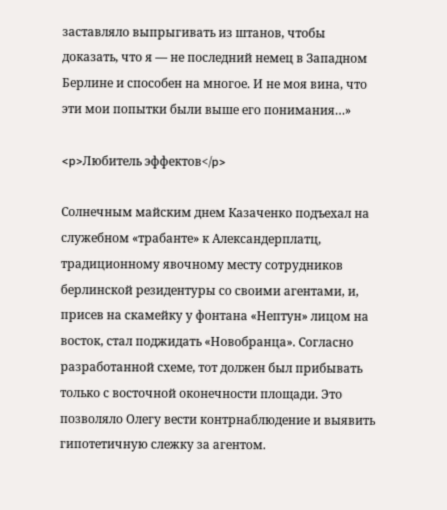заставляло выпрыгивать из штанов, чтобы доказать, что я — не последний немец в Западном Берлине и способен на многое. И не моя вина, что эти мои попытки были выше его понимания…»

<p>Любитель эффектов</p>

Солнечным майским днем Казаченко подъехал на служебном «трабанте» к Александерплатц, традиционному явочному месту сотрудников берлинской резидентуры со своими агентами, и, присев на скамейку у фонтана «Нептун» лицом на восток, стал поджидать «Новобранца». Согласно разработанной схеме, тот должен был прибывать только с восточной оконечности площади. Это позволяло Олегу вести контрнаблюдение и выявить гипотетичную слежку за агентом.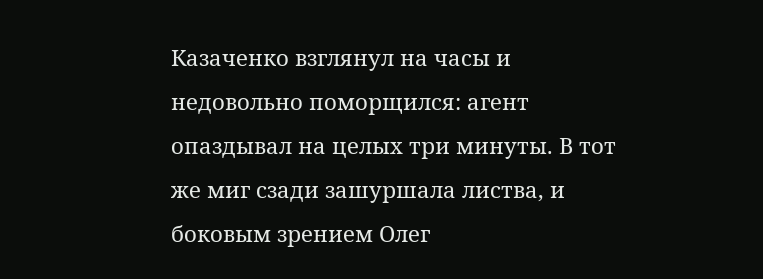Казаченко взглянул на часы и недовольно поморщился: агент опаздывал на целых три минуты. В тот же миг сзади зашуршала листва, и боковым зрением Олег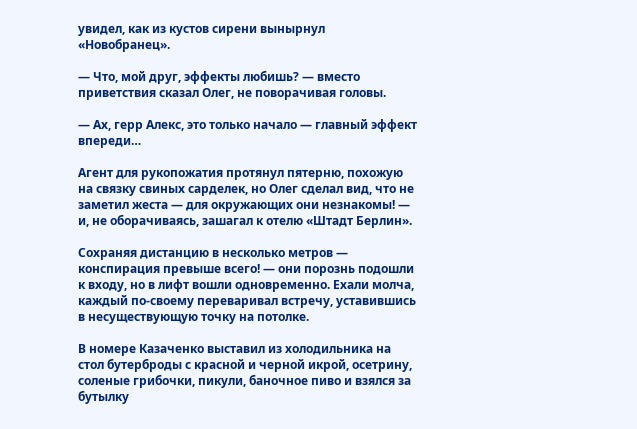увидел, как из кустов сирени вынырнул «Новобранец».

— Что, мой друг, эффекты любишь? — вместо приветствия сказал Олег, не поворачивая головы.

— Ах, герр Алекс, это только начало — главный эффект впереди…

Агент для рукопожатия протянул пятерню, похожую на связку свиных сарделек, но Олег сделал вид, что не заметил жеста — для окружающих они незнакомы! — и, не оборачиваясь, зашагал к отелю «Штадт Берлин».

Сохраняя дистанцию в несколько метров — конспирация превыше всего! — они порознь подошли к входу, но в лифт вошли одновременно. Ехали молча, каждый по-своему переваривал встречу, уставившись в несуществующую точку на потолке.

В номере Казаченко выставил из холодильника на стол бутерброды с красной и черной икрой, осетрину, соленые грибочки, пикули, баночное пиво и взялся за бутылку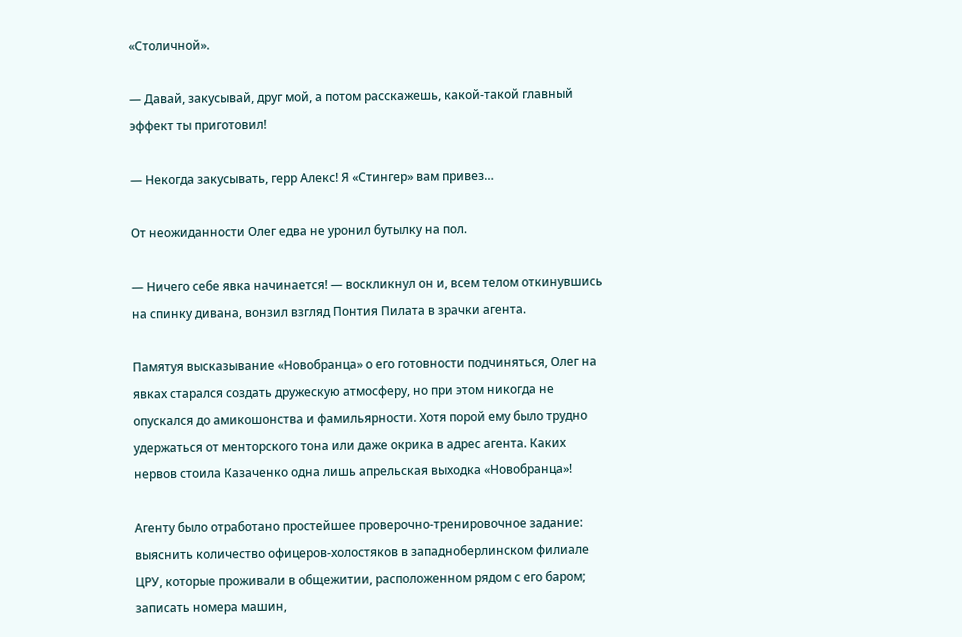«Столичной».

— Давай, закусывай, друг мой, а потом расскажешь, какой-такой главный эффект ты приготовил!

— Некогда закусывать, герр Алекс! Я «Стингер» вам привез…

От неожиданности Олег едва не уронил бутылку на пол.

— Ничего себе явка начинается! — воскликнул он и, всем телом откинувшись на спинку дивана, вонзил взгляд Понтия Пилата в зрачки агента.

Памятуя высказывание «Новобранца» о его готовности подчиняться, Олег на явках старался создать дружескую атмосферу, но при этом никогда не опускался до амикошонства и фамильярности. Хотя порой ему было трудно удержаться от менторского тона или даже окрика в адрес агента. Каких нервов стоила Казаченко одна лишь апрельская выходка «Новобранца»!

Агенту было отработано простейшее проверочно-тренировочное задание: выяснить количество офицеров-холостяков в западноберлинском филиале ЦРУ, которые проживали в общежитии, расположенном рядом с его баром; записать номера машин,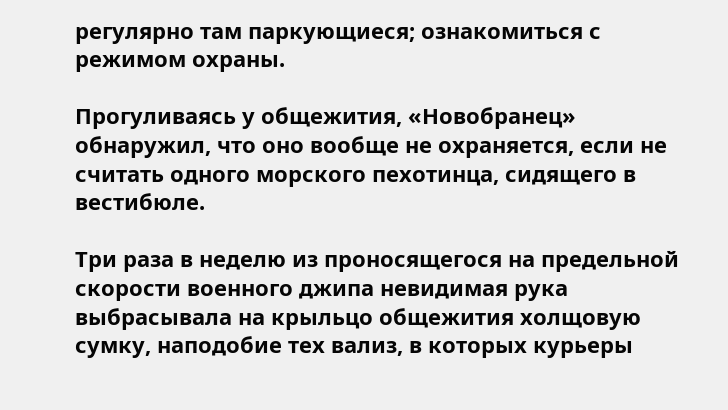регулярно там паркующиеся; ознакомиться с режимом охраны.

Прогуливаясь у общежития, «Новобранец» обнаружил, что оно вообще не охраняется, если не считать одного морского пехотинца, сидящего в вестибюле.

Три раза в неделю из проносящегося на предельной скорости военного джипа невидимая рука выбрасывала на крыльцо общежития холщовую сумку, наподобие тех вализ, в которых курьеры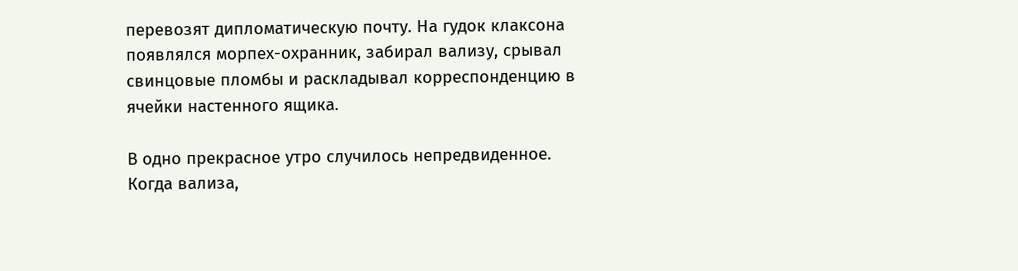перевозят дипломатическую почту. На гудок клаксона появлялся морпех-охранник, забирал вализу, срывал свинцовые пломбы и раскладывал корреспонденцию в ячейки настенного ящика.

В одно прекрасное утро случилось непредвиденное. Когда вализа,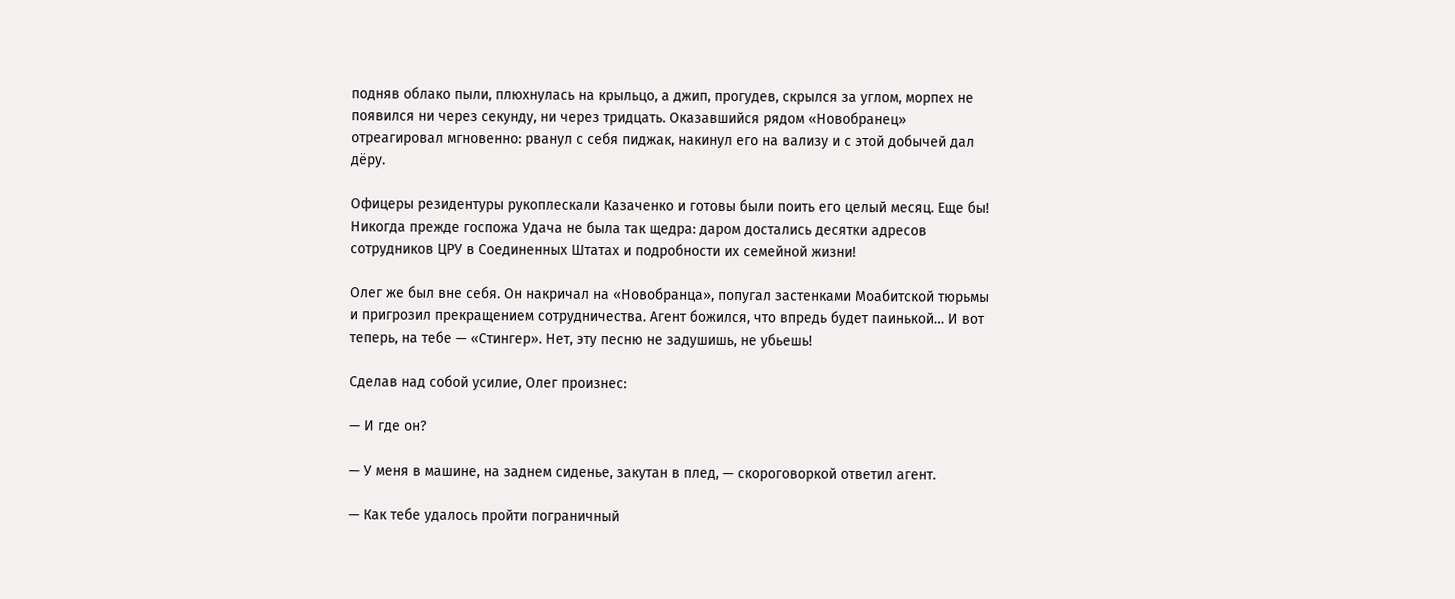подняв облако пыли, плюхнулась на крыльцо, а джип, прогудев, скрылся за углом, морпех не появился ни через секунду, ни через тридцать. Оказавшийся рядом «Новобранец» отреагировал мгновенно: рванул с себя пиджак, накинул его на вализу и с этой добычей дал дёру.

Офицеры резидентуры рукоплескали Казаченко и готовы были поить его целый месяц. Еще бы! Никогда прежде госпожа Удача не была так щедра: даром достались десятки адресов сотрудников ЦРУ в Соединенных Штатах и подробности их семейной жизни!

Олег же был вне себя. Он накричал на «Новобранца», попугал застенками Моабитской тюрьмы и пригрозил прекращением сотрудничества. Агент божился, что впредь будет паинькой… И вот теперь, на тебе — «Стингер». Нет, эту песню не задушишь, не убьешь!

Сделав над собой усилие, Олег произнес:

— И где он?

— У меня в машине, на заднем сиденье, закутан в плед, — скороговоркой ответил агент.

— Как тебе удалось пройти пограничный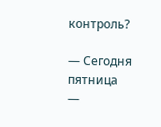контроль?

— Сегодня пятница —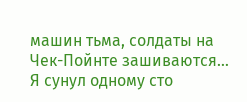машин тьма, солдаты на Чек-Пойнте зашиваются… Я сунул одному сто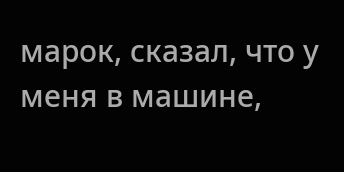марок, сказал, что у меня в машине,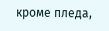кроме пледа,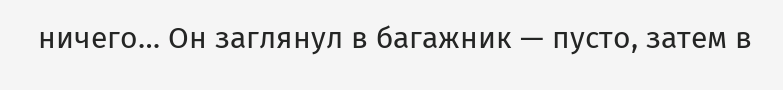ничего… Он заглянул в багажник — пусто, затем в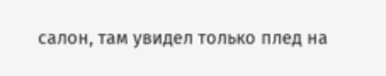салон, там увидел только плед на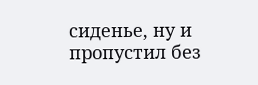сиденье, ну и пропустил без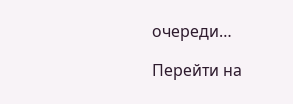очереди…

Перейти на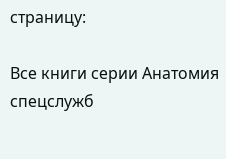страницу:

Все книги серии Анатомия спецслужб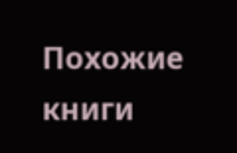Похожие книги